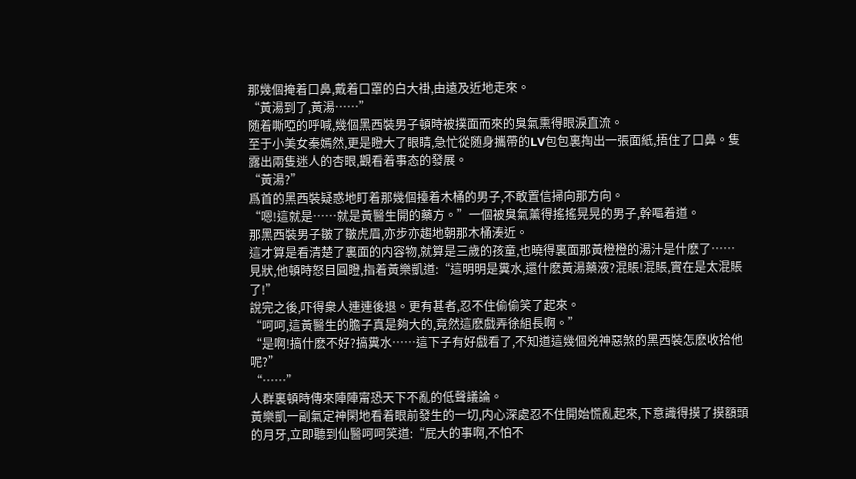那幾個掩着口鼻,戴着口罩的白大褂,由遠及近地走來。
“黃湯到了,黃湯……”
随着嘶啞的呼喊,幾個黑西裝男子頓時被撲面而來的臭氣熏得眼淚直流。
至于小美女秦嫣然,更是瞪大了眼睛,急忙從随身攜帶的LV包包裏掏出一張面紙,捂住了口鼻。隻露出兩隻迷人的杏眼,觀看着事态的發展。
“黃湯?”
爲首的黑西裝疑惑地盯着那幾個擡着木桶的男子,不敢置信掃向那方向。
“嗯!這就是……就是黃醫生開的藥方。”一個被臭氣薰得搖搖晃晃的男子,幹嘔着道。
那黑西裝男子皺了皺虎眉,亦步亦趨地朝那木桶湊近。
這才算是看清楚了裏面的内容物,就算是三歲的孩童,也曉得裏面那黃橙橙的湯汁是什麽了……
見狀,他頓時怒目圓瞪,指着黃樂凱道:“這明明是糞水,還什麽黃湯藥液?混賬!混賬,實在是太混賬了!”
說完之後,吓得衆人連連後退。更有甚者,忍不住偷偷笑了起來。
“呵呵,這黃醫生的膽子真是夠大的,竟然這麽戲弄徐組長啊。”
“是啊!搞什麽不好?搞糞水……這下子有好戲看了,不知道這幾個兇神惡煞的黑西裝怎麽收拾他呢?”
“……”
人群裏頓時傳來陣陣甯恐天下不亂的低聲議論。
黃樂凱一副氣定神閑地看着眼前發生的一切,内心深處忍不住開始慌亂起來,下意識得摸了摸額頭的月牙,立即聽到仙醫呵呵笑道:“屁大的事啊,不怕不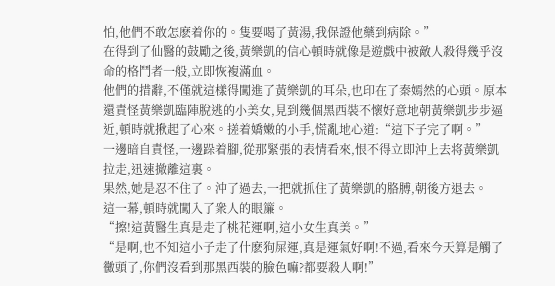怕,他們不敢怎麽着你的。隻要喝了黃湯,我保證他藥到病除。”
在得到了仙醫的鼓勵之後,黃樂凱的信心頓時就像是遊戲中被敵人殺得幾乎沒命的格鬥者一般,立即恢複滿血。
他們的措辭,不僅就這樣得闖進了黃樂凱的耳朵,也印在了秦嫣然的心頭。原本還責怪黃樂凱臨陣脫逃的小美女,見到幾個黑西裝不懷好意地朝黃樂凱步步逼近,頓時就揪起了心來。搓着嬌嫩的小手,慌亂地心道:“這下子完了啊。”
一邊暗自責怪,一邊跺着腳,從那緊張的表情看來,恨不得立即沖上去将黃樂凱拉走,迅速撤離這裏。
果然,她是忍不住了。沖了過去,一把就抓住了黃樂凱的胳膊,朝後方退去。
這一幕,頓時就闖入了衆人的眼簾。
“擦!這黃醫生真是走了桃花運啊,這小女生真美。”
“是啊,也不知這小子走了什麽狗屎運,真是運氣好啊!不過,看來今天算是觸了黴頭了,你們沒看到那黑西裝的臉色嘛?都要殺人啊!”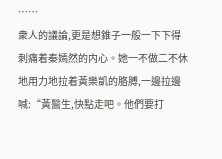……
衆人的議論,更是想錐子一般一下下得刺痛着秦嫣然的内心。她一不做二不休地用力地拉着黃樂凱的胳膊,一邊拉邊喊:“黃醫生,快點走吧。他們要打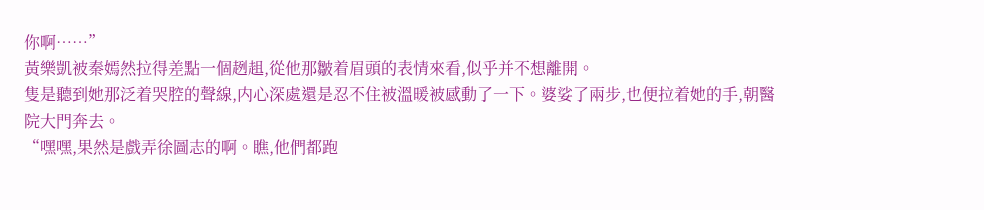你啊……”
黃樂凱被秦嫣然拉得差點一個趔趄,從他那皺着眉頭的表情來看,似乎并不想離開。
隻是聽到她那泛着哭腔的聲線,内心深處還是忍不住被溫暖被感動了一下。婆娑了兩步,也便拉着她的手,朝醫院大門奔去。
“嘿嘿,果然是戲弄徐圖志的啊。瞧,他們都跑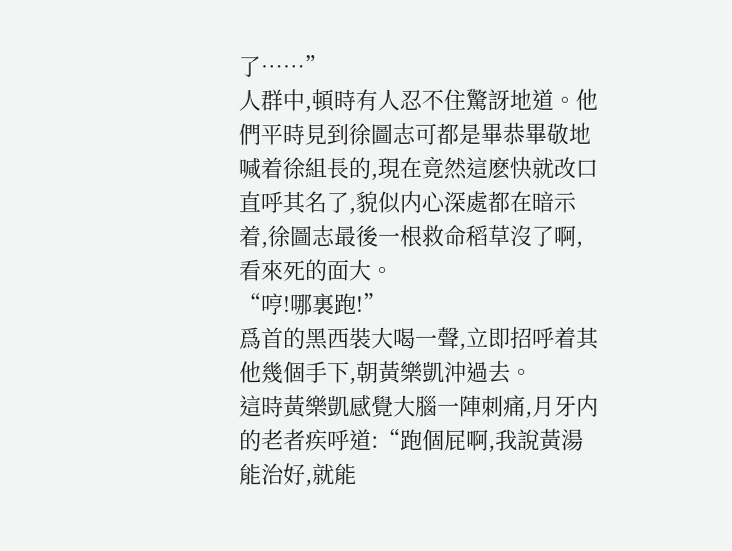了……”
人群中,頓時有人忍不住驚訝地道。他們平時見到徐圖志可都是畢恭畢敬地喊着徐組長的,現在竟然這麽快就改口直呼其名了,貌似内心深處都在暗示着,徐圖志最後一根救命稻草沒了啊,看來死的面大。
“哼!哪裏跑!”
爲首的黑西裝大喝一聲,立即招呼着其他幾個手下,朝黃樂凱沖過去。
這時黃樂凱感覺大腦一陣刺痛,月牙内的老者疾呼道:“跑個屁啊,我說黃湯能治好,就能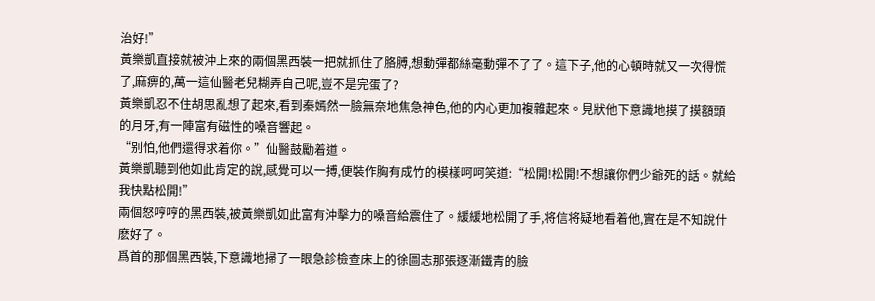治好!”
黃樂凱直接就被沖上來的兩個黑西裝一把就抓住了胳膊,想動彈都絲毫動彈不了了。這下子,他的心頓時就又一次得慌了,麻痹的,萬一這仙醫老兒糊弄自己呢,豈不是完蛋了?
黃樂凱忍不住胡思亂想了起來,看到秦嫣然一臉無奈地焦急神色,他的内心更加複雜起來。見狀他下意識地摸了摸額頭的月牙,有一陣富有磁性的嗓音響起。
“别怕,他們還得求着你。”仙醫鼓勵着道。
黃樂凱聽到他如此肯定的說,感覺可以一搏,便裝作胸有成竹的模樣呵呵笑道:“松開!松開!不想讓你們少爺死的話。就給我快點松開!”
兩個怒哼哼的黑西裝,被黃樂凱如此富有沖擊力的嗓音給震住了。緩緩地松開了手,将信将疑地看着他,實在是不知說什麽好了。
爲首的那個黑西裝,下意識地掃了一眼急診檢查床上的徐圖志那張逐漸鐵青的臉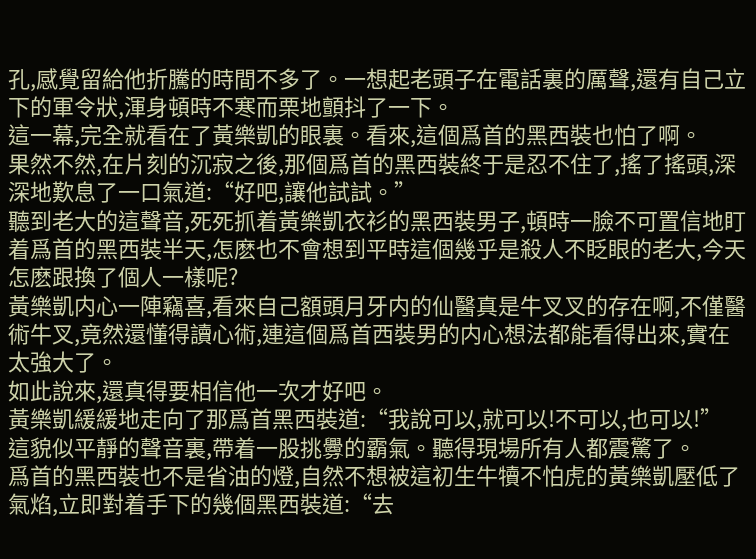孔,感覺留給他折騰的時間不多了。一想起老頭子在電話裏的厲聲,還有自己立下的軍令狀,渾身頓時不寒而栗地顫抖了一下。
這一幕,完全就看在了黃樂凱的眼裏。看來,這個爲首的黑西裝也怕了啊。
果然不然,在片刻的沉寂之後,那個爲首的黑西裝終于是忍不住了,搖了搖頭,深深地歎息了一口氣道:“好吧,讓他試試。”
聽到老大的這聲音,死死抓着黃樂凱衣衫的黑西裝男子,頓時一臉不可置信地盯着爲首的黑西裝半天,怎麽也不會想到平時這個幾乎是殺人不眨眼的老大,今天怎麽跟換了個人一樣呢?
黃樂凱内心一陣竊喜,看來自己額頭月牙内的仙醫真是牛叉叉的存在啊,不僅醫術牛叉,竟然還懂得讀心術,連這個爲首西裝男的内心想法都能看得出來,實在太強大了。
如此說來,還真得要相信他一次才好吧。
黃樂凱緩緩地走向了那爲首黑西裝道:“我說可以,就可以!不可以,也可以!”
這貌似平靜的聲音裏,帶着一股挑釁的霸氣。聽得現場所有人都震驚了。
爲首的黑西裝也不是省油的燈,自然不想被這初生牛犢不怕虎的黃樂凱壓低了氣焰,立即對着手下的幾個黑西裝道:“去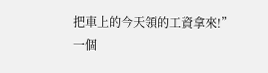把車上的今天領的工資拿來!”
一個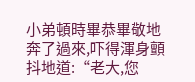小弟頓時畢恭畢敬地奔了過來,吓得渾身顫抖地道:“老大,您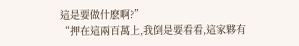這是要做什麽啊?”
“押在這兩百萬上,我倒是要看看,這家夥有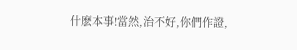什麽本事!當然,治不好,你們作證,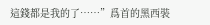這錢都是我的了……”爲首的黑西裝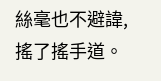絲毫也不避諱,搖了搖手道。